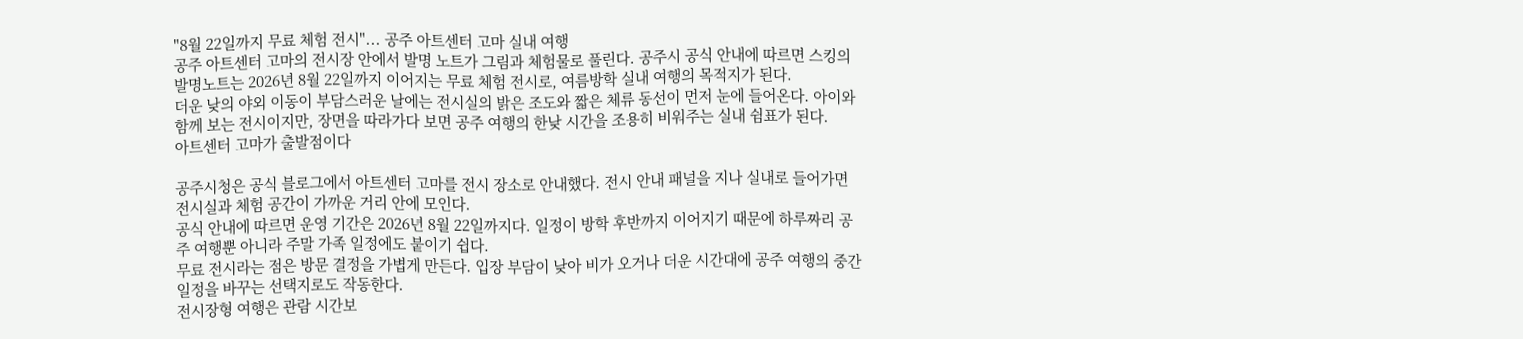"8월 22일까지 무료 체험 전시"... 공주 아트센터 고마 실내 여행
공주 아트센터 고마의 전시장 안에서 발명 노트가 그림과 체험물로 풀린다. 공주시 공식 안내에 따르면 스킹의 발명노트는 2026년 8월 22일까지 이어지는 무료 체험 전시로, 여름방학 실내 여행의 목적지가 된다.
더운 낮의 야외 이동이 부담스러운 날에는 전시실의 밝은 조도와 짧은 체류 동선이 먼저 눈에 들어온다. 아이와 함께 보는 전시이지만, 장면을 따라가다 보면 공주 여행의 한낮 시간을 조용히 비워주는 실내 쉼표가 된다.
아트센터 고마가 출발점이다

공주시청은 공식 블로그에서 아트센터 고마를 전시 장소로 안내했다. 전시 안내 패널을 지나 실내로 들어가면 전시실과 체험 공간이 가까운 거리 안에 모인다.
공식 안내에 따르면 운영 기간은 2026년 8월 22일까지다. 일정이 방학 후반까지 이어지기 때문에 하루짜리 공주 여행뿐 아니라 주말 가족 일정에도 붙이기 쉽다.
무료 전시라는 점은 방문 결정을 가볍게 만든다. 입장 부담이 낮아 비가 오거나 더운 시간대에 공주 여행의 중간 일정을 바꾸는 선택지로도 작동한다.
전시장형 여행은 관람 시간보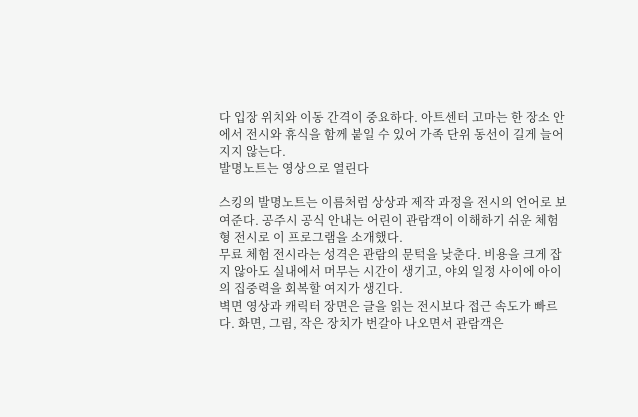다 입장 위치와 이동 간격이 중요하다. 아트센터 고마는 한 장소 안에서 전시와 휴식을 함께 붙일 수 있어 가족 단위 동선이 길게 늘어지지 않는다.
발명노트는 영상으로 열린다

스킹의 발명노트는 이름처럼 상상과 제작 과정을 전시의 언어로 보여준다. 공주시 공식 안내는 어린이 관람객이 이해하기 쉬운 체험형 전시로 이 프로그램을 소개했다.
무료 체험 전시라는 성격은 관람의 문턱을 낮춘다. 비용을 크게 잡지 않아도 실내에서 머무는 시간이 생기고, 야외 일정 사이에 아이의 집중력을 회복할 여지가 생긴다.
벽면 영상과 캐릭터 장면은 글을 읽는 전시보다 접근 속도가 빠르다. 화면, 그림, 작은 장치가 번갈아 나오면서 관람객은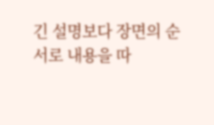긴 설명보다 장면의 순서로 내용을 따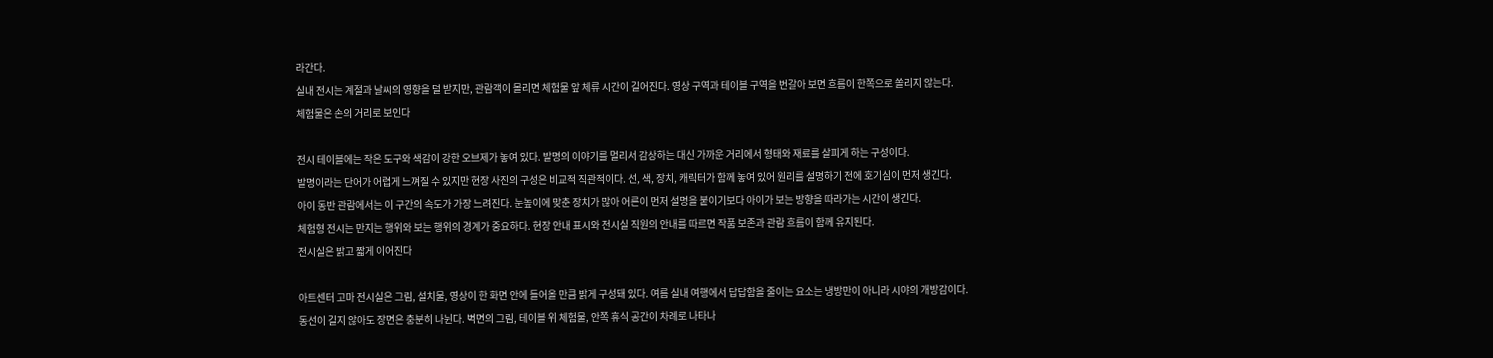라간다.
실내 전시는 계절과 날씨의 영향을 덜 받지만, 관람객이 몰리면 체험물 앞 체류 시간이 길어진다. 영상 구역과 테이블 구역을 번갈아 보면 흐름이 한쪽으로 쏠리지 않는다.
체험물은 손의 거리로 보인다

전시 테이블에는 작은 도구와 색감이 강한 오브제가 놓여 있다. 발명의 이야기를 멀리서 감상하는 대신 가까운 거리에서 형태와 재료를 살피게 하는 구성이다.
발명이라는 단어가 어렵게 느껴질 수 있지만 현장 사진의 구성은 비교적 직관적이다. 선, 색, 장치, 캐릭터가 함께 놓여 있어 원리를 설명하기 전에 호기심이 먼저 생긴다.
아이 동반 관람에서는 이 구간의 속도가 가장 느려진다. 눈높이에 맞춘 장치가 많아 어른이 먼저 설명을 붙이기보다 아이가 보는 방향을 따라가는 시간이 생긴다.
체험형 전시는 만지는 행위와 보는 행위의 경계가 중요하다. 현장 안내 표시와 전시실 직원의 안내를 따르면 작품 보존과 관람 흐름이 함께 유지된다.
전시실은 밝고 짧게 이어진다

아트센터 고마 전시실은 그림, 설치물, 영상이 한 화면 안에 들어올 만큼 밝게 구성돼 있다. 여름 실내 여행에서 답답함을 줄이는 요소는 냉방만이 아니라 시야의 개방감이다.
동선이 길지 않아도 장면은 충분히 나뉜다. 벽면의 그림, 테이블 위 체험물, 안쪽 휴식 공간이 차례로 나타나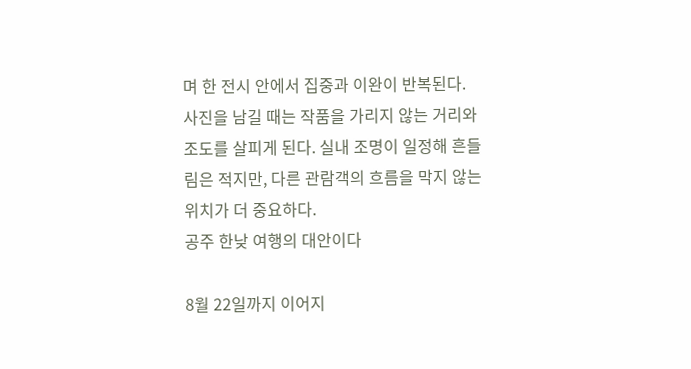며 한 전시 안에서 집중과 이완이 반복된다.
사진을 남길 때는 작품을 가리지 않는 거리와 조도를 살피게 된다. 실내 조명이 일정해 흔들림은 적지만, 다른 관람객의 흐름을 막지 않는 위치가 더 중요하다.
공주 한낮 여행의 대안이다

8월 22일까지 이어지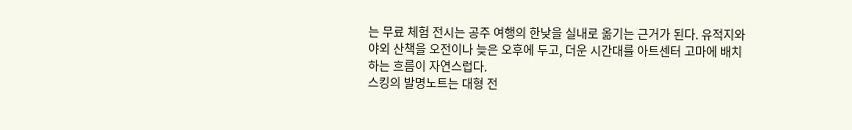는 무료 체험 전시는 공주 여행의 한낮을 실내로 옮기는 근거가 된다. 유적지와 야외 산책을 오전이나 늦은 오후에 두고, 더운 시간대를 아트센터 고마에 배치하는 흐름이 자연스럽다.
스킹의 발명노트는 대형 전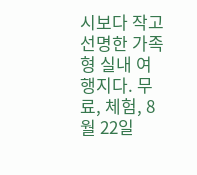시보다 작고 선명한 가족형 실내 여행지다. 무료, 체험, 8월 22일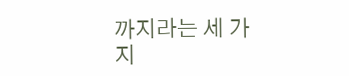까지라는 세 가지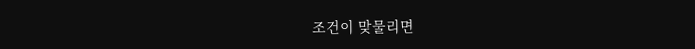조건이 맞물리면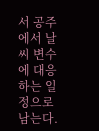서 공주에서 날씨 변수에 대응하는 일정으로 남는다.